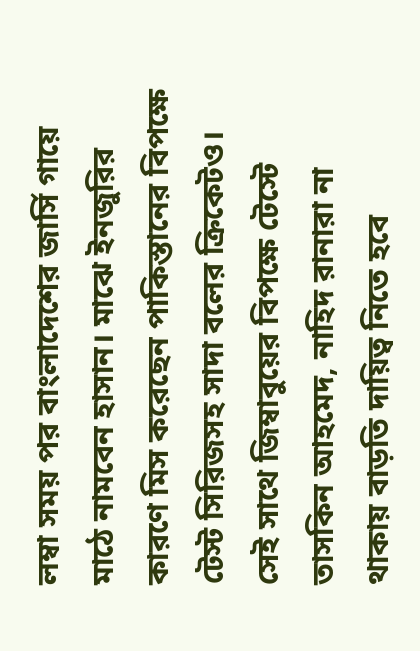লম্বা সময় পর বাংলাদেশের জার্সি গায়ে মাঠে নামবেন হাসান। মাঝে ইনজুরির কারণে মিস করেছেন পাকিস্তানের বিপক্ষে টেস্ট সিরিজসহ সাদা বলের ক্রিকেটও। সেই সাথে জিম্বাবুয়ের বিপক্ষে টেস্টে তাসকিন আহমেদ, নাহিদ রানারা না থাকায় বাড়তি দায়িত্ব নিতে হবে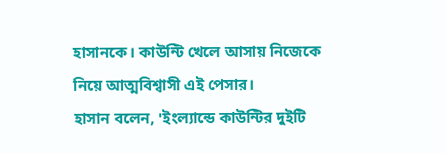হাসানকে। কাউন্টি খেলে আসায় নিজেকে নিয়ে আত্মবিশ্বাসী এই পেসার।
হাসান বলেন, 'ইংল্যান্ডে কাউন্টির দুইটি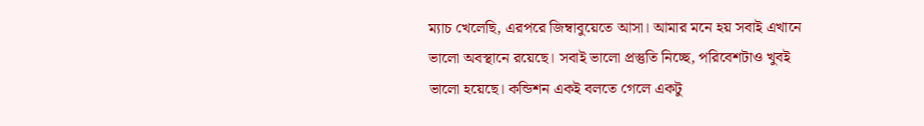ম্যাচ খেলেছি, এরপরে জিম্বাবুয়েতে আসা। আমার মনে হয় সবাই এখানে ভালো অবস্থানে রয়েছে। সবাই ভালো প্রস্তুতি নিচ্ছে, পরিবেশটাও খুবই ভালো হয়েছে। কন্ডিশন একই বলতে গেলে একটু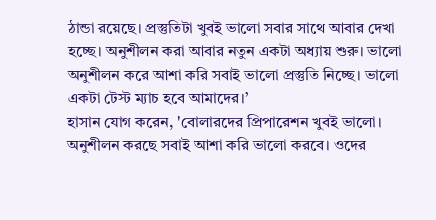ঠান্ডা রয়েছে। প্রস্তুতিটা খুবই ভালো সবার সাথে আবার দেখা হচ্ছে। অনুশীলন করা আবার নতুন একটা অধ্যায় শুরু। ভালো অনুশীলন করে আশা করি সবাই ভালো প্রস্তুতি নিচ্ছে। ভালো একটা টেস্ট ম্যাচ হবে আমাদের।’
হাসান যোগ করেন, 'বোলারদের প্রিপারেশন খুবই ভালো। অনুশীলন করছে সবাই আশা করি ভালো করবে। ওদের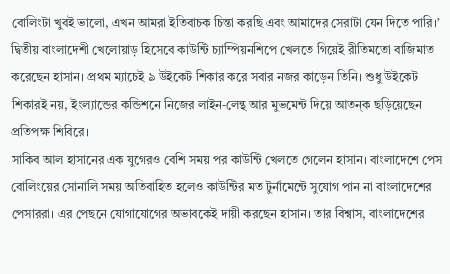বোলিংটা খুবই ভালো, এখন আমরা ইতিবাচক চিন্তা করছি এবং আমাদের সেরাটা যেন দিতে পারি।’
দ্বিতীয় বাংলাদেশী খেলোয়াড় হিসেবে কাউন্টি চ্যাম্পিয়নশিপে খেলতে গিয়েই রীতিমতো বাজিমাত করেছেন হাসান। প্রথম ম্যাচেই ৯ উইকেট শিকার করে সবার নজর কাড়েন তিনি। শুধু উইকেট শিকারই নয়, ইংল্যান্ডের কন্ডিশনে নিজের লাইন-লেন্থ আর মুভমেন্ট দিয়ে আতন্ক ছড়িয়েছেন প্রতিপক্ষ শিবিরে।
সাকিব আল হাসানের এক যুগেরও বেশি সময় পর কাউন্টি খেলতে গেলেন হাসান। বাংলাদেশে পেস বোলিংয়ের সোনালি সময় অতিবাহিত হলেও কাউন্টির মত টুর্নামেন্টে সুযোগ পান না বাংলাদেশের পেসাররা। এর পেছনে যোগাযোগের অভাবকেই দায়ী করছেন হাসান। তার বিশ্বাস, বাংলাদেশের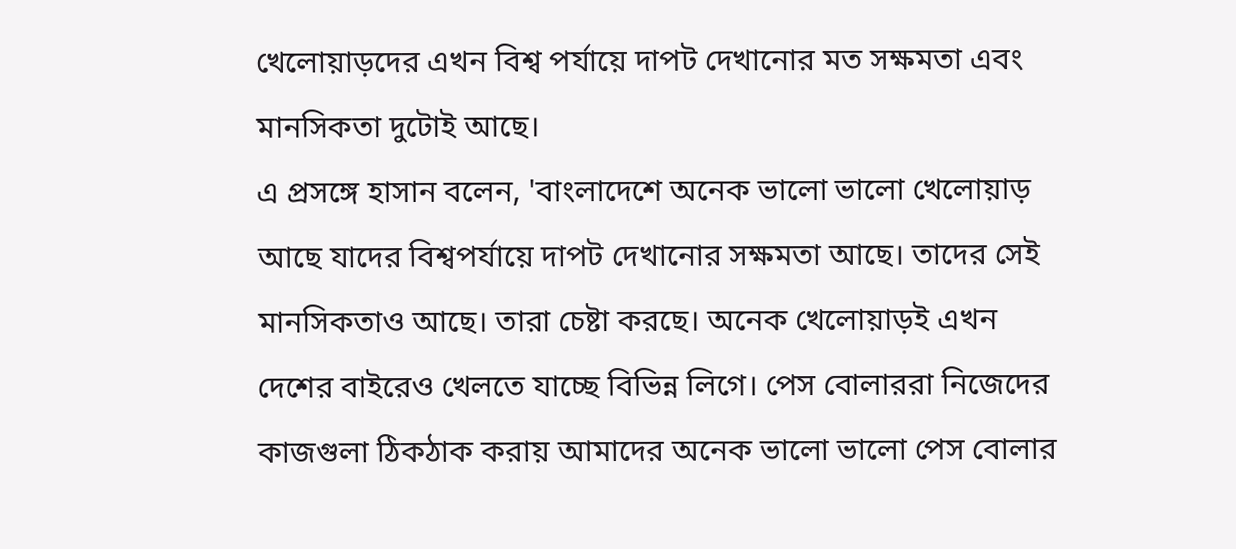খেলোয়াড়দের এখন বিশ্ব পর্যায়ে দাপট দেখানোর মত সক্ষমতা এবং মানসিকতা দুটোই আছে।
এ প্রসঙ্গে হাসান বলেন, 'বাংলাদেশে অনেক ভালো ভালো খেলোয়াড় আছে যাদের বিশ্বপর্যায়ে দাপট দেখানোর সক্ষমতা আছে। তাদের সেই মানসিকতাও আছে। তারা চেষ্টা করছে। অনেক খেলোয়াড়ই এখন দেশের বাইরেও খেলতে যাচ্ছে বিভিন্ন লিগে। পেস বোলাররা নিজেদের কাজগুলা ঠিকঠাক করায় আমাদের অনেক ভালো ভালো পেস বোলার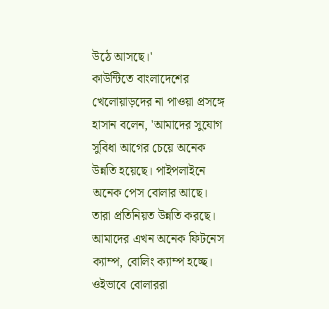উঠে আসছে।'
কাউন্টিতে বাংলাদেশের খেলোয়াড়দের না পাওয়া প্রসঙ্গে হাসান বলেন, 'আমাদের সুযোগ সুবিধা আগের চেয়ে অনেক উন্নতি হয়েছে। পাইপলাইনে অনেক পেস বোলার আছে। তারা প্রতিনিয়ত উন্নতি করছে। আমাদের এখন অনেক ফিটনেস ক্যাম্প, বোলিং ক্যাম্প হচ্ছে। ওইভাবে বোলাররা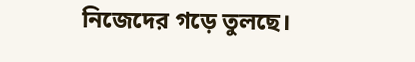নিজেদের গড়ে তুলছে।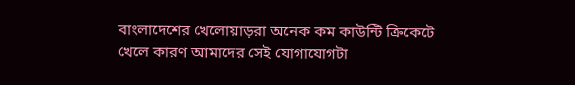বাংলাদেশের খেলোয়াড়রা অনেক কম কাউন্টি ক্রিকেটে খেলে কারণ আমাদের সেই যোগাযোগটা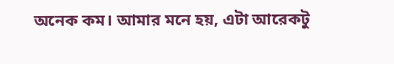অনেক কম। আমার মনে হয়, এটা আরেকটু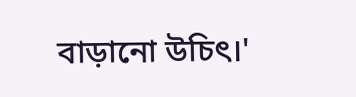বাড়ানো উচিৎ।'